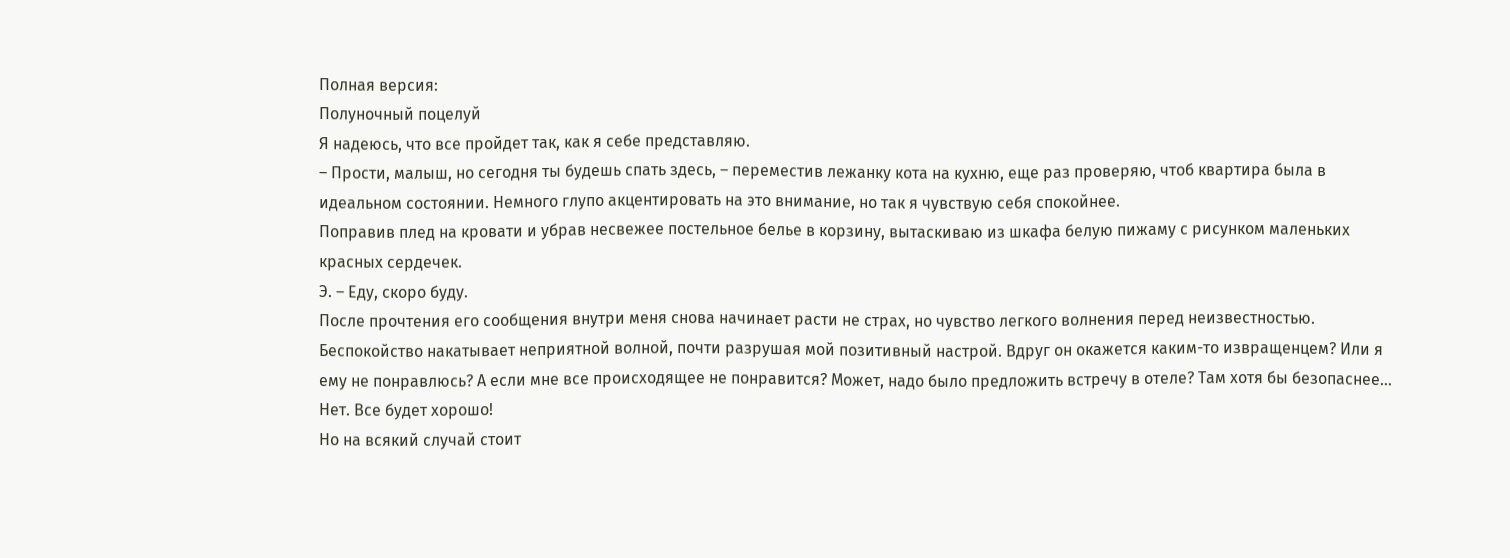Полная версия:
Полуночный поцелуй
Я надеюсь, что все пройдет так, как я себе представляю.
– Прости, малыш, но сегодня ты будешь спать здесь, – переместив лежанку кота на кухню, еще раз проверяю, чтоб квартира была в идеальном состоянии. Немного глупо акцентировать на это внимание, но так я чувствую себя спокойнее.
Поправив плед на кровати и убрав несвежее постельное белье в корзину, вытаскиваю из шкафа белую пижаму с рисунком маленьких красных сердечек.
Э. – Еду, скоро буду.
После прочтения его сообщения внутри меня снова начинает расти не страх, но чувство легкого волнения перед неизвестностью. Беспокойство накатывает неприятной волной, почти разрушая мой позитивный настрой. Вдруг он окажется каким-то извращенцем? Или я ему не понравлюсь? А если мне все происходящее не понравится? Может, надо было предложить встречу в отеле? Там хотя бы безопаснее…
Нет. Все будет хорошо!
Но на всякий случай стоит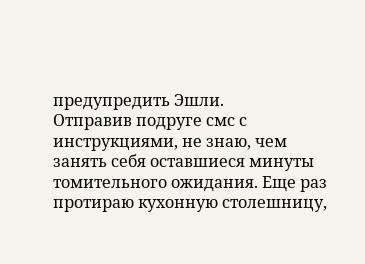предупредить Эшли.
Отправив подруге смс с инструкциями, не знаю, чем занять себя оставшиеся минуты томительного ожидания. Еще раз протираю кухонную столешницу,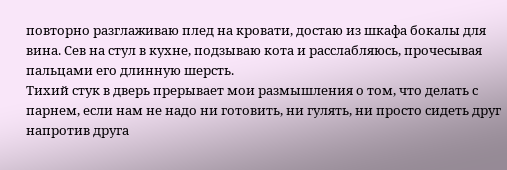повторно разглаживаю плед на кровати, достаю из шкафа бокалы для вина. Сев на стул в кухне, подзываю кота и расслабляюсь, прочесывая пальцами его длинную шерсть.
Тихий стук в дверь прерывает мои размышления о том, что делать с парнем, если нам не надо ни готовить, ни гулять, ни просто сидеть друг напротив друга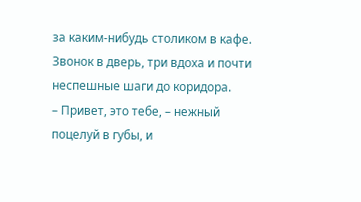за каким-нибудь столиком в кафе.
Звонок в дверь, три вдоха и почти неспешные шаги до коридора.
– Привет, это тебе, – нежный поцелуй в губы, и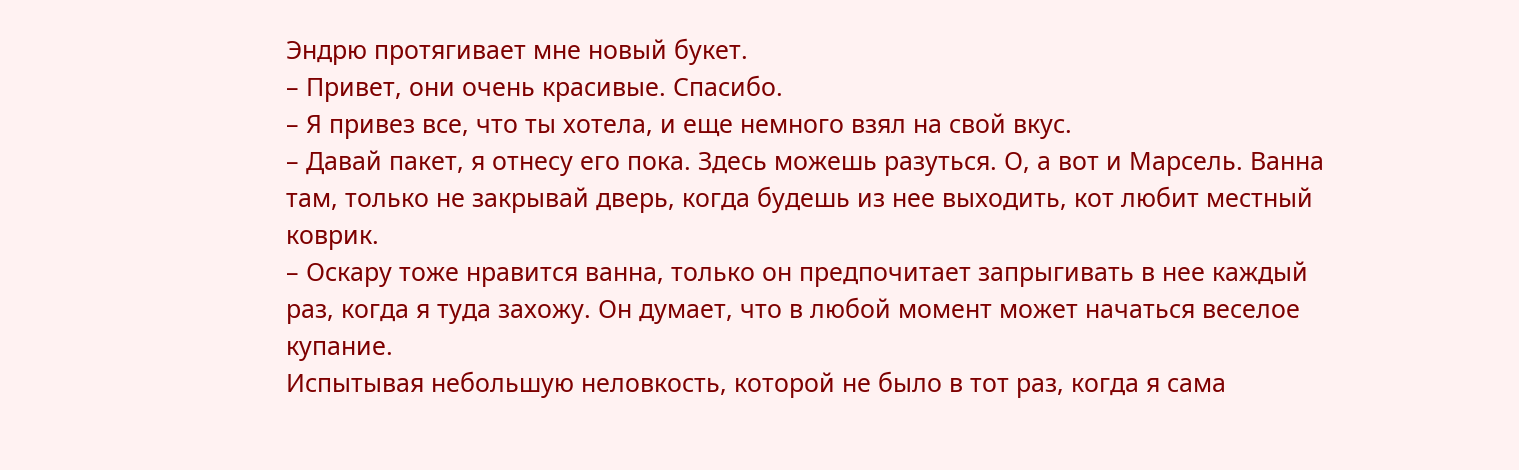Эндрю протягивает мне новый букет.
– Привет, они очень красивые. Спасибо.
– Я привез все, что ты хотела, и еще немного взял на свой вкус.
– Давай пакет, я отнесу его пока. Здесь можешь разуться. О, а вот и Марсель. Ванна там, только не закрывай дверь, когда будешь из нее выходить, кот любит местный коврик.
– Оскару тоже нравится ванна, только он предпочитает запрыгивать в нее каждый раз, когда я туда захожу. Он думает, что в любой момент может начаться веселое купание.
Испытывая небольшую неловкость, которой не было в тот раз, когда я сама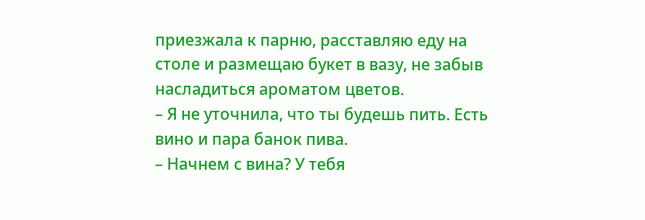приезжала к парню, расставляю еду на столе и размещаю букет в вазу, не забыв насладиться ароматом цветов.
– Я не уточнила, что ты будешь пить. Есть вино и пара банок пива.
– Начнем с вина? У тебя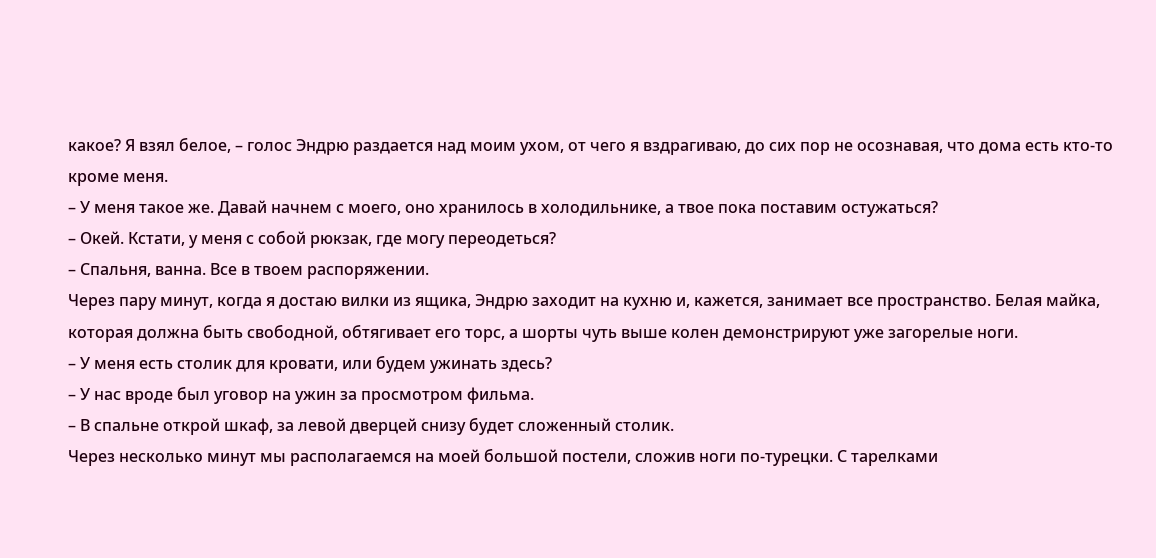какое? Я взял белое, – голос Эндрю раздается над моим ухом, от чего я вздрагиваю, до сих пор не осознавая, что дома есть кто-то кроме меня.
– У меня такое же. Давай начнем с моего, оно хранилось в холодильнике, а твое пока поставим остужаться?
– Окей. Кстати, у меня с собой рюкзак, где могу переодеться?
– Спальня, ванна. Все в твоем распоряжении.
Через пару минут, когда я достаю вилки из ящика, Эндрю заходит на кухню и, кажется, занимает все пространство. Белая майка, которая должна быть свободной, обтягивает его торс, а шорты чуть выше колен демонстрируют уже загорелые ноги.
– У меня есть столик для кровати, или будем ужинать здесь?
– У нас вроде был уговор на ужин за просмотром фильма.
– В спальне открой шкаф, за левой дверцей снизу будет сложенный столик.
Через несколько минут мы располагаемся на моей большой постели, сложив ноги по-турецки. С тарелками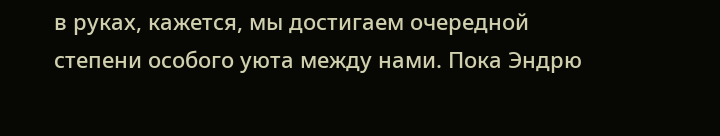в руках, кажется, мы достигаем очередной степени особого уюта между нами. Пока Эндрю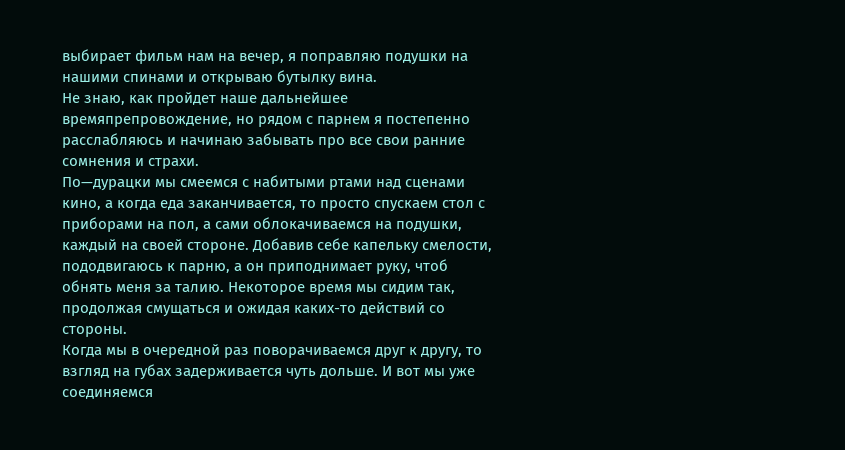выбирает фильм нам на вечер, я поправляю подушки на нашими спинами и открываю бутылку вина.
Не знаю, как пройдет наше дальнейшее времяпрепровождение, но рядом с парнем я постепенно расслабляюсь и начинаю забывать про все свои ранние сомнения и страхи.
По—дурацки мы смеемся с набитыми ртами над сценами кино, а когда еда заканчивается, то просто спускаем стол с приборами на пол, а сами облокачиваемся на подушки, каждый на своей стороне. Добавив себе капельку смелости, пододвигаюсь к парню, а он приподнимает руку, чтоб обнять меня за талию. Некоторое время мы сидим так, продолжая смущаться и ожидая каких-то действий со стороны.
Когда мы в очередной раз поворачиваемся друг к другу, то взгляд на губах задерживается чуть дольше. И вот мы уже соединяемся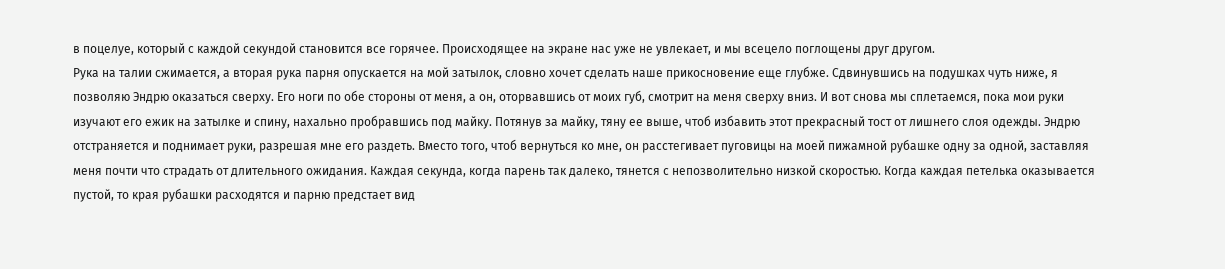в поцелуе, который с каждой секундой становится все горячее. Происходящее на экране нас уже не увлекает, и мы всецело поглощены друг другом.
Рука на талии сжимается, а вторая рука парня опускается на мой затылок, словно хочет сделать наше прикосновение еще глубже. Сдвинувшись на подушках чуть ниже, я позволяю Эндрю оказаться сверху. Его ноги по обе стороны от меня, а он, оторвавшись от моих губ, смотрит на меня сверху вниз. И вот снова мы сплетаемся, пока мои руки изучают его ежик на затылке и спину, нахально пробравшись под майку. Потянув за майку, тяну ее выше, чтоб избавить этот прекрасный тост от лишнего слоя одежды. Эндрю отстраняется и поднимает руки, разрешая мне его раздеть. Вместо того, чтоб вернуться ко мне, он расстегивает пуговицы на моей пижамной рубашке одну за одной, заставляя меня почти что страдать от длительного ожидания. Каждая секунда, когда парень так далеко, тянется с непозволительно низкой скоростью. Когда каждая петелька оказывается пустой, то края рубашки расходятся и парню предстает вид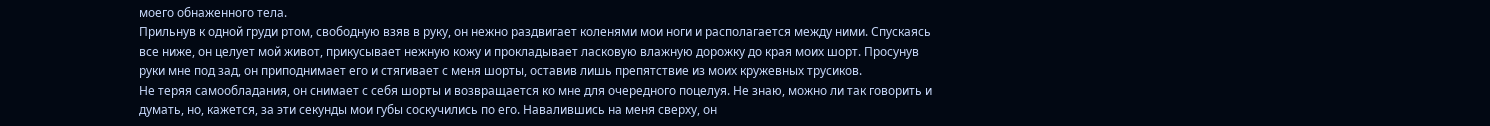моего обнаженного тела.
Прильнув к одной груди ртом, свободную взяв в руку, он нежно раздвигает коленями мои ноги и располагается между ними. Спускаясь все ниже, он целует мой живот, прикусывает нежную кожу и прокладывает ласковую влажную дорожку до края моих шорт. Просунув руки мне под зад, он приподнимает его и стягивает с меня шорты, оставив лишь препятствие из моих кружевных трусиков.
Не теряя самообладания, он снимает с себя шорты и возвращается ко мне для очередного поцелуя. Не знаю, можно ли так говорить и думать, но, кажется, за эти секунды мои губы соскучились по его. Навалившись на меня сверху, он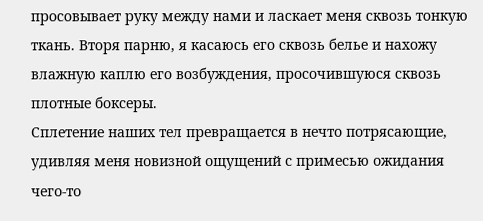просовывает руку между нами и ласкает меня сквозь тонкую ткань. Вторя парню, я касаюсь его сквозь белье и нахожу влажную каплю его возбуждения, просочившуюся сквозь плотные боксеры.
Сплетение наших тел превращается в нечто потрясающие, удивляя меня новизной ощущений с примесью ожидания чего-то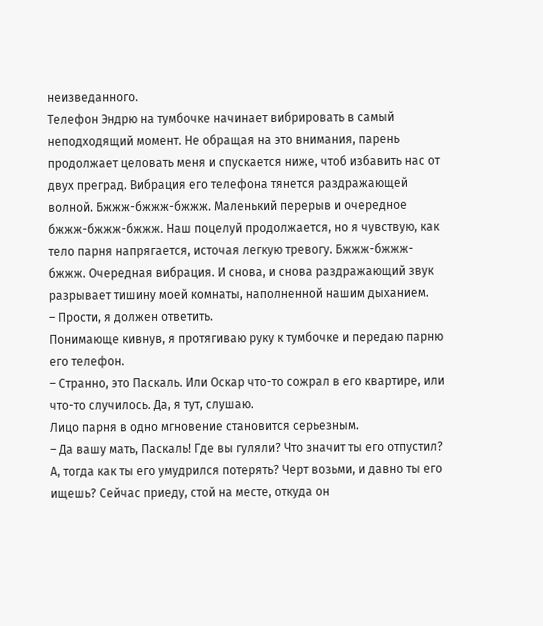неизведанного.
Телефон Эндрю на тумбочке начинает вибрировать в самый неподходящий момент. Не обращая на это внимания, парень продолжает целовать меня и спускается ниже, чтоб избавить нас от двух преград. Вибрация его телефона тянется раздражающей волной. Бжжж-бжжж-бжжж. Маленький перерыв и очередное бжжж-бжжж-бжжж. Наш поцелуй продолжается, но я чувствую, как тело парня напрягается, источая легкую тревогу. Бжжж-бжжж-бжжж. Очередная вибрация. И снова, и снова раздражающий звук разрывает тишину моей комнаты, наполненной нашим дыханием.
– Прости, я должен ответить.
Понимающе кивнув, я протягиваю руку к тумбочке и передаю парню его телефон.
– Странно, это Паскаль. Или Оскар что-то сожрал в его квартире, или что-то случилось. Да, я тут, слушаю.
Лицо парня в одно мгновение становится серьезным.
– Да вашу мать, Паскаль! Где вы гуляли? Что значит ты его отпустил? А, тогда как ты его умудрился потерять? Черт возьми, и давно ты его ищешь? Сейчас приеду, стой на месте, откуда он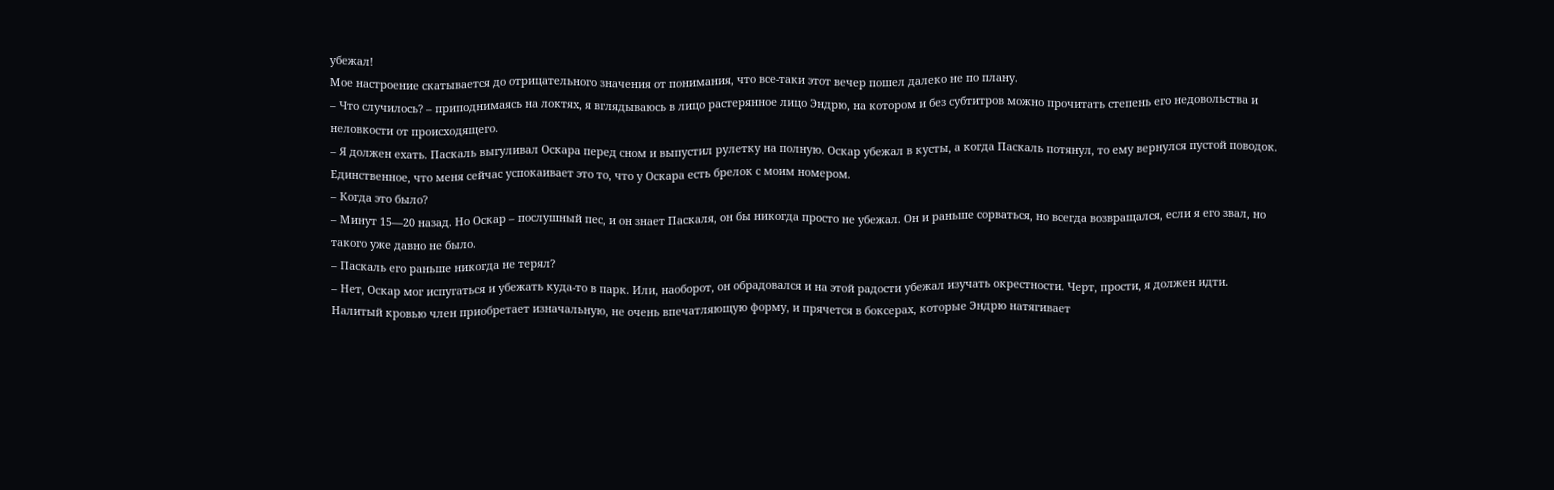убежал!
Мое настроение скатывается до отрицательного значения от понимания, что все-таки этот вечер пошел далеко не по плану.
– Что случилось? – приподнимаясь на локтях, я вглядываюсь в лицо растерянное лицо Эндрю, на котором и без субтитров можно прочитать степень его недовольства и неловкости от происходящего.
– Я должен ехать. Паскаль выгуливал Оскара перед сном и выпустил рулетку на полную. Оскар убежал в кусты, а когда Паскаль потянул, то ему вернулся пустой поводок. Единственное, что меня сейчас успокаивает это то, что у Оскара есть брелок с моим номером.
– Когда это было?
– Минут 15—20 назад. Но Оскар – послушный пес, и он знает Паскаля, он бы никогда просто не убежал. Он и раньше сорваться, но всегда возвращался, если я его звал, но такого уже давно не было.
– Паскаль его раньше никогда не терял?
– Нет, Оскар мог испугаться и убежать куда-то в парк. Или, наоборот, он обрадовался и на этой радости убежал изучать окрестности. Черт, прости, я должен идти.
Налитый кровью член приобретает изначальную, не очень впечатляющую форму, и прячется в боксерах, которые Эндрю натягивает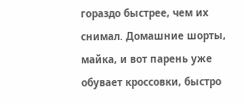гораздо быстрее, чем их снимал. Домашние шорты, майка, и вот парень уже обувает кроссовки, быстро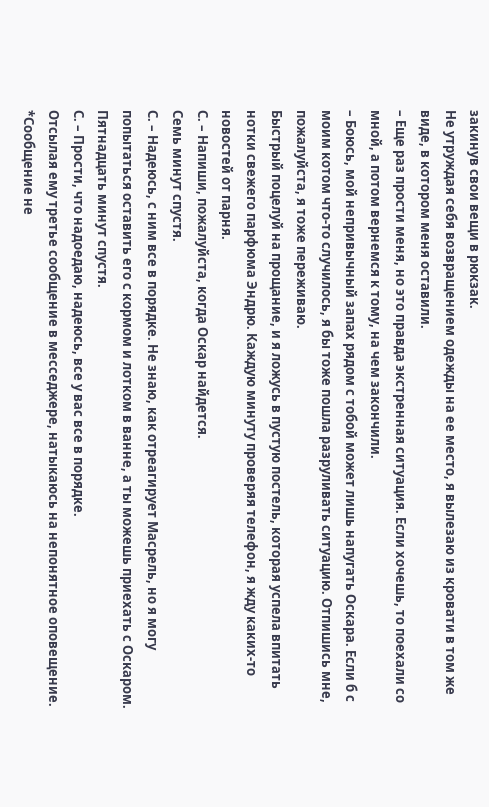закинув свои вещи в рюкзак.
Не утруждая себя возвращением одежды на ее место, я вылезаю из кровати в том же виде, в котором меня оставили.
– Еще раз прости меня, но это правда экстренная ситуация. Если хочешь, то поехали со мной, а потом вернемся к тому, на чем закончили.
– Боюсь, мой непривычный запах рядом с тобой может лишь напугать Оскара. Если б с моим котом что-то случилось, я бы тоже пошла разруливать ситуацию. Отпишись мне, пожалуйста, я тоже переживаю.
Быстрый поцелуй на прощание, и я ложусь в пустую постель, которая успела впитать нотки свежего парфюма Эндрю. Каждую минуту проверяя телефон, я жду каких-то новостей от парня.
С. – Напиши, пожалуйста, когда Оскар найдется.
Семь минут спустя.
С. – Надеюсь, с ним все в порядке. Не знаю, как отреагирует Масрель, но я могу попытаться оставить его с кормом и лотком в ванне, а ты можешь приехать с Оскаром.
Пятнадцать минут спустя.
С. – Прости, что надоедаю, надеюсь, все у вас все в порядке.
Отсылая ему третье сообщение в месседжере, натыкаюсь на непонятное оповещение.
*Сообщение не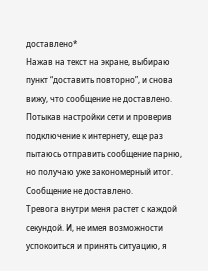доставлено*
Нажав на текст на экране, выбираю пункт “доставить повторно”, и снова вижу, что сообщение не доставлено.
Потыкав настройки сети и проверив подключение к интернету, еще раз пытаюсь отправить сообщение парню, но получаю уже закономерный итог. Сообщение не доставлено.
Тревога внутри меня растет с каждой секундой. И, не имея возможности успокоиться и принять ситуацию, я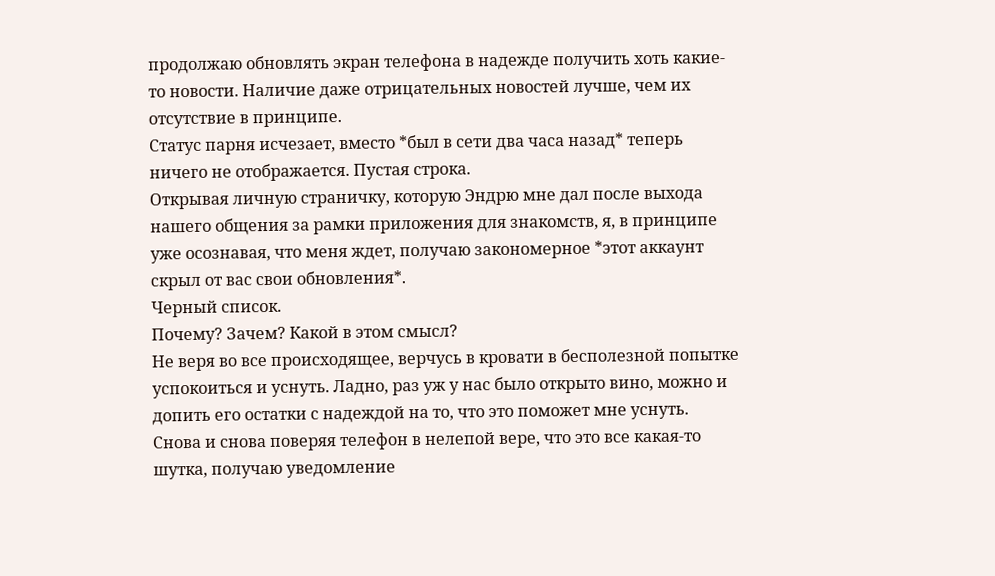продолжаю обновлять экран телефона в надежде получить хоть какие-то новости. Наличие даже отрицательных новостей лучше, чем их отсутствие в принципе.
Статус парня исчезает, вместо *был в сети два часа назад* теперь ничего не отображается. Пустая строка.
Открывая личную страничку, которую Эндрю мне дал после выхода нашего общения за рамки приложения для знакомств, я, в принципе уже осознавая, что меня ждет, получаю закономерное *этот аккаунт скрыл от вас свои обновления*.
Черный список.
Почему? Зачем? Какой в этом смысл?
Не веря во все происходящее, верчусь в кровати в бесполезной попытке успокоиться и уснуть. Ладно, раз уж у нас было открыто вино, можно и допить его остатки с надеждой на то, что это поможет мне уснуть. Снова и снова поверяя телефон в нелепой вере, что это все какая-то шутка, получаю уведомление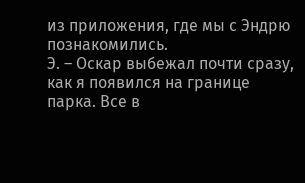из приложения, где мы с Эндрю познакомились.
Э. – Оскар выбежал почти сразу, как я появился на границе парка. Все в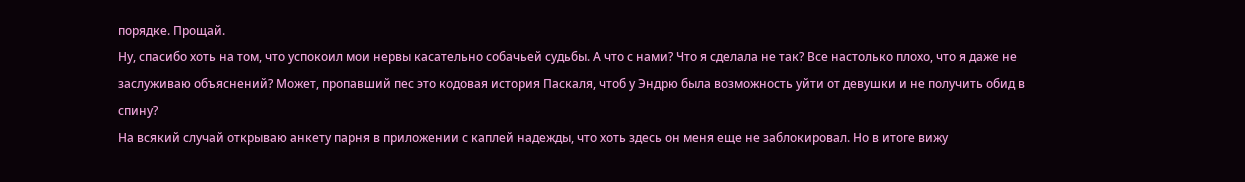порядке. Прощай.
Ну, спасибо хоть на том, что успокоил мои нервы касательно собачьей судьбы. А что с нами? Что я сделала не так? Все настолько плохо, что я даже не заслуживаю объяснений? Может, пропавший пес это кодовая история Паскаля, чтоб у Эндрю была возможность уйти от девушки и не получить обид в спину?
На всякий случай открываю анкету парня в приложении с каплей надежды, что хоть здесь он меня еще не заблокировал. Но в итоге вижу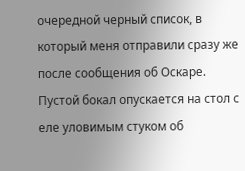очередной черный список, в который меня отправили сразу же после сообщения об Оскаре.
Пустой бокал опускается на стол с еле уловимым стуком об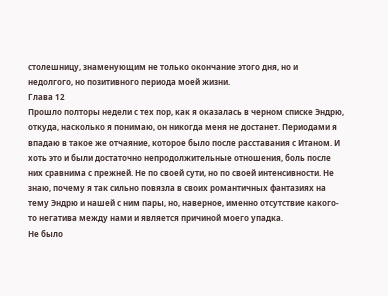столешницу, знаменующим не только окончание этого дня, но и недолгого, но позитивного периода моей жизни.
Глава 12
Прошло полторы недели с тех пор, как я оказалась в черном списке Эндрю, откуда, насколько я понимаю, он никогда меня не достанет. Периодами я впадаю в такое же отчаяние, которое было после расставания с Итаном. И хоть это и были достаточно непродолжительные отношения, боль после них сравнима с прежней. Не по своей сути, но по своей интенсивности. Не знаю, почему я так сильно повязла в своих романтичных фантазиях на тему Эндрю и нашей с ним пары, но, наверное, именно отсутствие какого-то негатива между нами и является причиной моего упадка.
Не было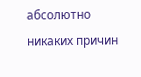абсолютно никаких причин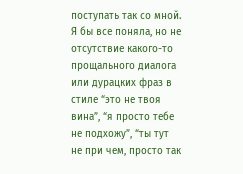поступать так со мной. Я бы все поняла, но не отсутствие какого-то прощального диалога или дурацких фраз в стиле “это не твоя вина”, “я просто тебе не подхожу”, “ты тут не при чем, просто так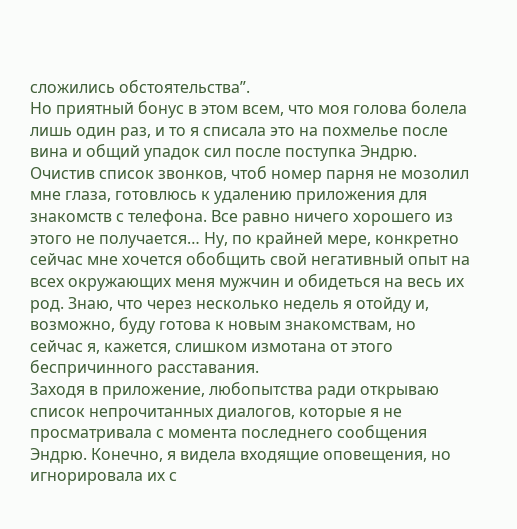сложились обстоятельства”.
Но приятный бонус в этом всем, что моя голова болела лишь один раз, и то я списала это на похмелье после вина и общий упадок сил после поступка Эндрю. Очистив список звонков, чтоб номер парня не мозолил мне глаза, готовлюсь к удалению приложения для знакомств с телефона. Все равно ничего хорошего из этого не получается… Ну, по крайней мере, конкретно сейчас мне хочется обобщить свой негативный опыт на всех окружающих меня мужчин и обидеться на весь их род. Знаю, что через несколько недель я отойду и, возможно, буду готова к новым знакомствам, но сейчас я, кажется, слишком измотана от этого беспричинного расставания.
Заходя в приложение, любопытства ради открываю список непрочитанных диалогов, которые я не просматривала с момента последнего сообщения Эндрю. Конечно, я видела входящие оповещения, но игнорировала их с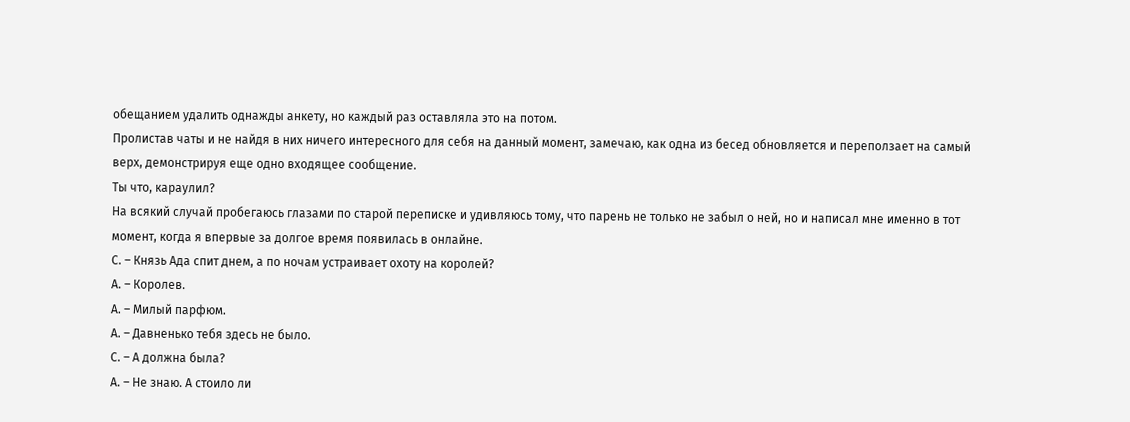обещанием удалить однажды анкету, но каждый раз оставляла это на потом.
Пролистав чаты и не найдя в них ничего интересного для себя на данный момент, замечаю, как одна из бесед обновляется и переползает на самый верх, демонстрируя еще одно входящее сообщение.
Ты что, караулил?
На всякий случай пробегаюсь глазами по старой переписке и удивляюсь тому, что парень не только не забыл о ней, но и написал мне именно в тот момент, когда я впервые за долгое время появилась в онлайне.
С. – Князь Ада спит днем, а по ночам устраивает охоту на королей?
А. – Королев.
А. – Милый парфюм.
А. – Давненько тебя здесь не было.
С. – А должна была?
А. – Не знаю. А стоило ли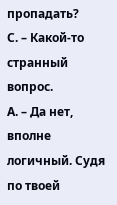пропадать?
С. – Какой-то странный вопрос.
А. – Да нет, вполне логичный. Судя по твоей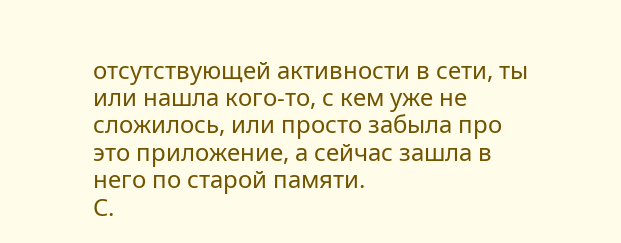отсутствующей активности в сети, ты или нашла кого-то, с кем уже не сложилось, или просто забыла про это приложение, а сейчас зашла в него по старой памяти.
С.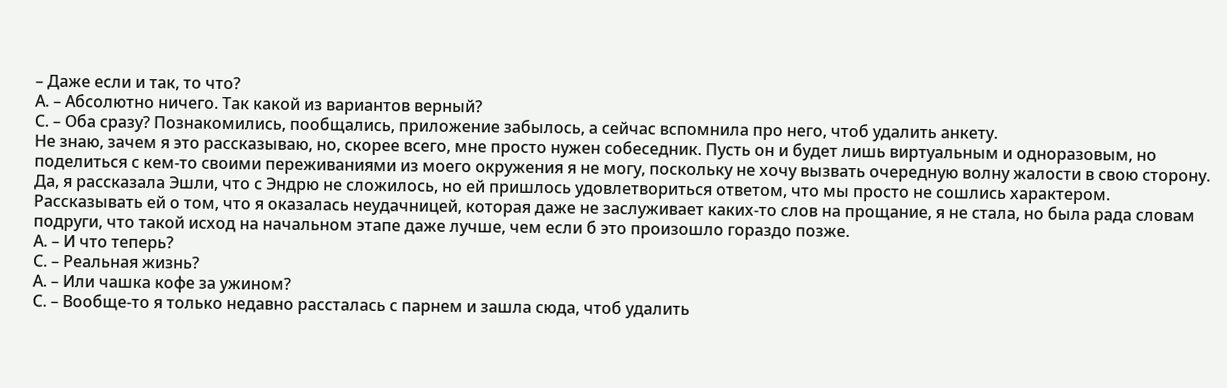– Даже если и так, то что?
А. – Абсолютно ничего. Так какой из вариантов верный?
С. – Оба сразу? Познакомились, пообщались, приложение забылось, а сейчас вспомнила про него, чтоб удалить анкету.
Не знаю, зачем я это рассказываю, но, скорее всего, мне просто нужен собеседник. Пусть он и будет лишь виртуальным и одноразовым, но поделиться с кем-то своими переживаниями из моего окружения я не могу, поскольку не хочу вызвать очередную волну жалости в свою сторону. Да, я рассказала Эшли, что с Эндрю не сложилось, но ей пришлось удовлетвориться ответом, что мы просто не сошлись характером. Рассказывать ей о том, что я оказалась неудачницей, которая даже не заслуживает каких-то слов на прощание, я не стала, но была рада словам подруги, что такой исход на начальном этапе даже лучше, чем если б это произошло гораздо позже.
А. – И что теперь?
С. – Реальная жизнь?
А. – Или чашка кофе за ужином?
С. – Вообще-то я только недавно рассталась с парнем и зашла сюда, чтоб удалить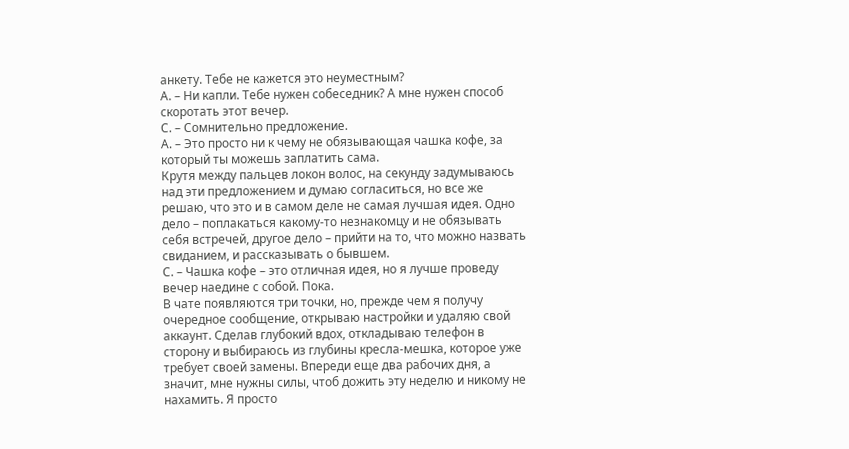анкету. Тебе не кажется это неуместным?
А. – Ни капли. Тебе нужен собеседник? А мне нужен способ скоротать этот вечер.
С. – Сомнительно предложение.
А. – Это просто ни к чему не обязывающая чашка кофе, за который ты можешь заплатить сама.
Крутя между пальцев локон волос, на секунду задумываюсь над эти предложением и думаю согласиться, но все же решаю, что это и в самом деле не самая лучшая идея. Одно дело – поплакаться какому-то незнакомцу и не обязывать себя встречей, другое дело – прийти на то, что можно назвать свиданием, и рассказывать о бывшем.
С. – Чашка кофе – это отличная идея, но я лучше проведу вечер наедине с собой. Пока.
В чате появляются три точки, но, прежде чем я получу очередное сообщение, открываю настройки и удаляю свой аккаунт. Сделав глубокий вдох, откладываю телефон в сторону и выбираюсь из глубины кресла-мешка, которое уже требует своей замены. Впереди еще два рабочих дня, а значит, мне нужны силы, чтоб дожить эту неделю и никому не нахамить. Я просто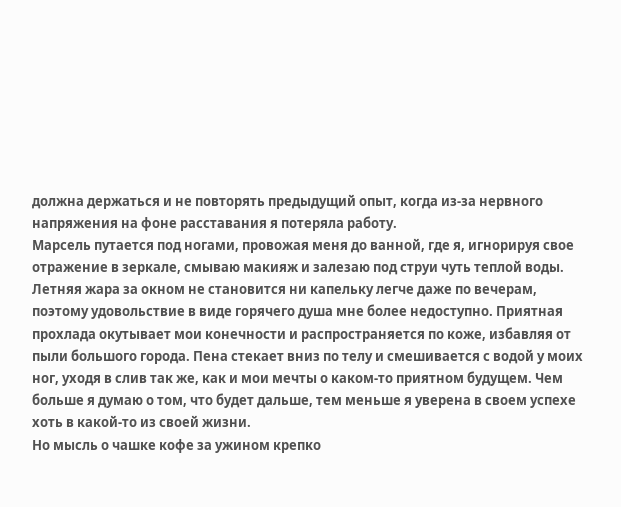должна держаться и не повторять предыдущий опыт, когда из-за нервного напряжения на фоне расставания я потеряла работу.
Марсель путается под ногами, провожая меня до ванной, где я, игнорируя свое отражение в зеркале, смываю макияж и залезаю под струи чуть теплой воды. Летняя жара за окном не становится ни капельку легче даже по вечерам, поэтому удовольствие в виде горячего душа мне более недоступно. Приятная прохлада окутывает мои конечности и распространяется по коже, избавляя от пыли большого города. Пена стекает вниз по телу и смешивается с водой у моих ног, уходя в слив так же, как и мои мечты о каком-то приятном будущем. Чем больше я думаю о том, что будет дальше, тем меньше я уверена в своем успехе хоть в какой-то из своей жизни.
Но мысль о чашке кофе за ужином крепко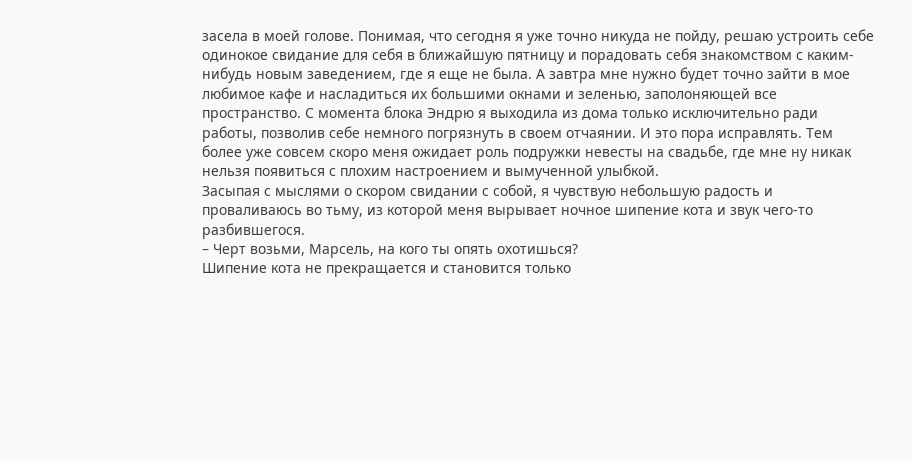засела в моей голове. Понимая, что сегодня я уже точно никуда не пойду, решаю устроить себе одинокое свидание для себя в ближайшую пятницу и порадовать себя знакомством с каким-нибудь новым заведением, где я еще не была. А завтра мне нужно будет точно зайти в мое любимое кафе и насладиться их большими окнами и зеленью, заполоняющей все пространство. С момента блока Эндрю я выходила из дома только исключительно ради работы, позволив себе немного погрязнуть в своем отчаянии. И это пора исправлять. Тем более уже совсем скоро меня ожидает роль подружки невесты на свадьбе, где мне ну никак нельзя появиться с плохим настроением и вымученной улыбкой.
Засыпая с мыслями о скором свидании с собой, я чувствую небольшую радость и проваливаюсь во тьму, из которой меня вырывает ночное шипение кота и звук чего-то разбившегося.
– Черт возьми, Марсель, на кого ты опять охотишься?
Шипение кота не прекращается и становится только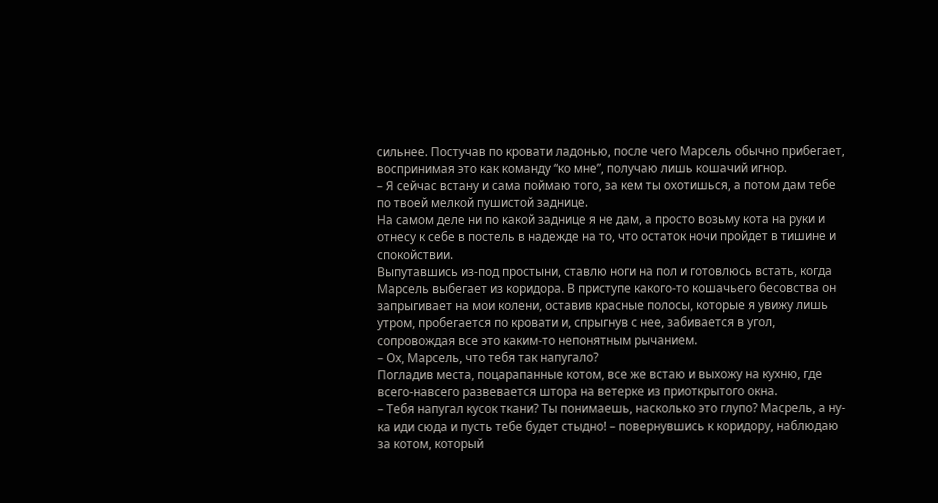сильнее. Постучав по кровати ладонью, после чего Марсель обычно прибегает, воспринимая это как команду “ко мне”, получаю лишь кошачий игнор.
– Я сейчас встану и сама поймаю того, за кем ты охотишься, а потом дам тебе по твоей мелкой пушистой заднице.
На самом деле ни по какой заднице я не дам, а просто возьму кота на руки и отнесу к себе в постель в надежде на то, что остаток ночи пройдет в тишине и спокойствии.
Выпутавшись из-под простыни, ставлю ноги на пол и готовлюсь встать, когда Марсель выбегает из коридора. В приступе какого-то кошачьего бесовства он запрыгивает на мои колени, оставив красные полосы, которые я увижу лишь утром, пробегается по кровати и, спрыгнув с нее, забивается в угол, сопровождая все это каким-то непонятным рычанием.
– Ох, Марсель, что тебя так напугало?
Погладив места, поцарапанные котом, все же встаю и выхожу на кухню, где всего-навсего развевается штора на ветерке из приоткрытого окна.
– Тебя напугал кусок ткани? Ты понимаешь, насколько это глупо? Масрель, а ну-ка иди сюда и пусть тебе будет стыдно! – повернувшись к коридору, наблюдаю за котом, который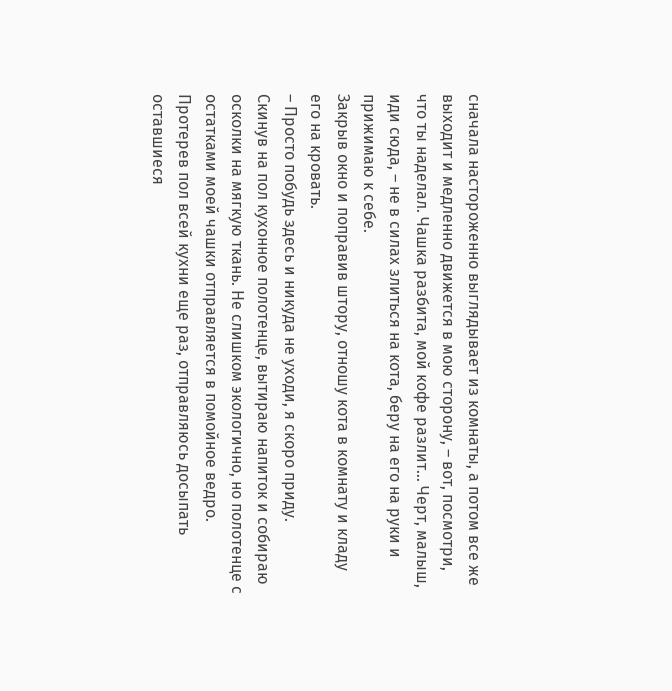сначала настороженно выглядывает из комнаты, а потом все же выходит и медленно движется в мою сторону, – вот, посмотри, что ты наделал. Чашка разбита, мой кофе разлит… Черт, малыш, иди сюда, – не в силах злиться на кота, беру на его на руки и прижимаю к себе.
Закрыв окно и поправив штору, отношу кота в комнату и кладу его на кровать.
– Просто побудь здесь и никуда не уходи, я скоро приду.
Скинув на пол кухонное полотенце, вытираю напиток и собираю осколки на мягкую ткань. Не слишком экологично, но полотенце с остатками моей чашки отправляется в помойное ведро. Протерев пол всей кухни еще раз, отправляюсь досыпать оставшиеся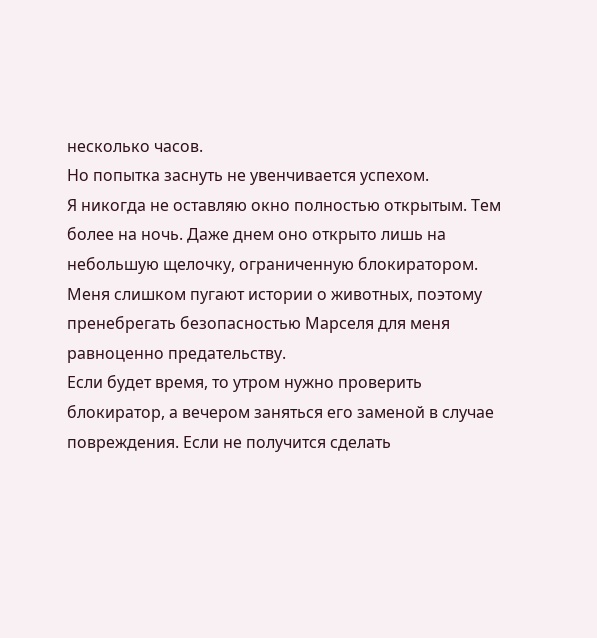несколько часов.
Но попытка заснуть не увенчивается успехом.
Я никогда не оставляю окно полностью открытым. Тем более на ночь. Даже днем оно открыто лишь на небольшую щелочку, ограниченную блокиратором. Меня слишком пугают истории о животных, поэтому пренебрегать безопасностью Марселя для меня равноценно предательству.
Если будет время, то утром нужно проверить блокиратор, а вечером заняться его заменой в случае повреждения. Если не получится сделать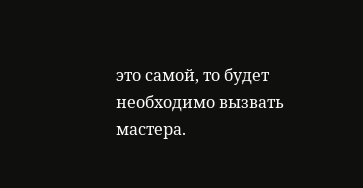это самой, то будет необходимо вызвать мастера.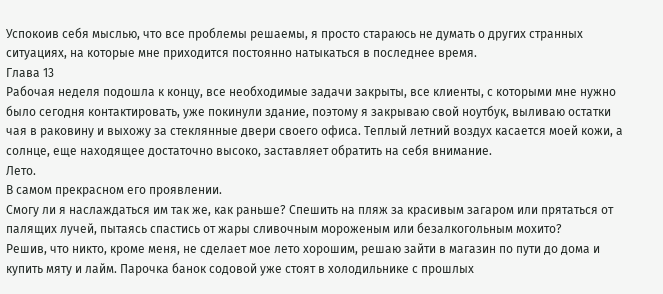Успокоив себя мыслью, что все проблемы решаемы, я просто стараюсь не думать о других странных ситуациях, на которые мне приходится постоянно натыкаться в последнее время.
Глава 13
Рабочая неделя подошла к концу, все необходимые задачи закрыты, все клиенты, с которыми мне нужно было сегодня контактировать, уже покинули здание, поэтому я закрываю свой ноутбук, выливаю остатки чая в раковину и выхожу за стеклянные двери своего офиса. Теплый летний воздух касается моей кожи, а солнце, еще находящее достаточно высоко, заставляет обратить на себя внимание.
Лето.
В самом прекрасном его проявлении.
Смогу ли я наслаждаться им так же, как раньше? Спешить на пляж за красивым загаром или прятаться от палящих лучей, пытаясь спастись от жары сливочным мороженым или безалкогольным мохито?
Решив, что никто, кроме меня, не сделает мое лето хорошим, решаю зайти в магазин по пути до дома и купить мяту и лайм. Парочка банок содовой уже стоят в холодильнике с прошлых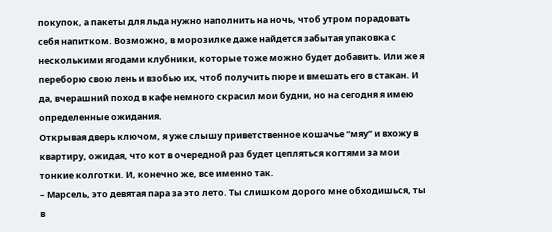покупок, а пакеты для льда нужно наполнить на ночь, чтоб утром порадовать себя напитком. Возможно, в морозилке даже найдется забытая упаковка с несколькими ягодами клубники, которые тоже можно будет добавить. Или же я переборю свою лень и взобью их, чтоб получить пюре и вмешать его в стакан. И да, вчерашний поход в кафе немного скрасил мои будни, но на сегодня я имею определенные ожидания.
Открывая дверь ключом, я уже слышу приветственное кошачье “мяу” и вхожу в квартиру, ожидая, что кот в очередной раз будет цепляться когтями за мои тонкие колготки. И, конечно же, все именно так.
– Марсель, это девятая пара за это лето. Ты слишком дорого мне обходишься, ты в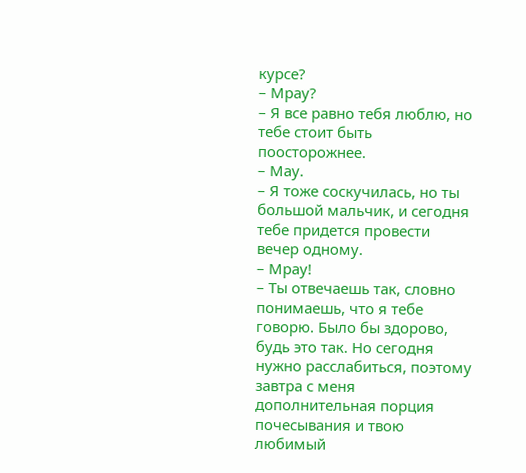курсе?
– Мрау?
– Я все равно тебя люблю, но тебе стоит быть поосторожнее.
– Мау.
– Я тоже соскучилась, но ты большой мальчик, и сегодня тебе придется провести вечер одному.
– Мрау!
– Ты отвечаешь так, словно понимаешь, что я тебе говорю. Было бы здорово, будь это так. Но сегодня нужно расслабиться, поэтому завтра с меня дополнительная порция почесывания и твою любимый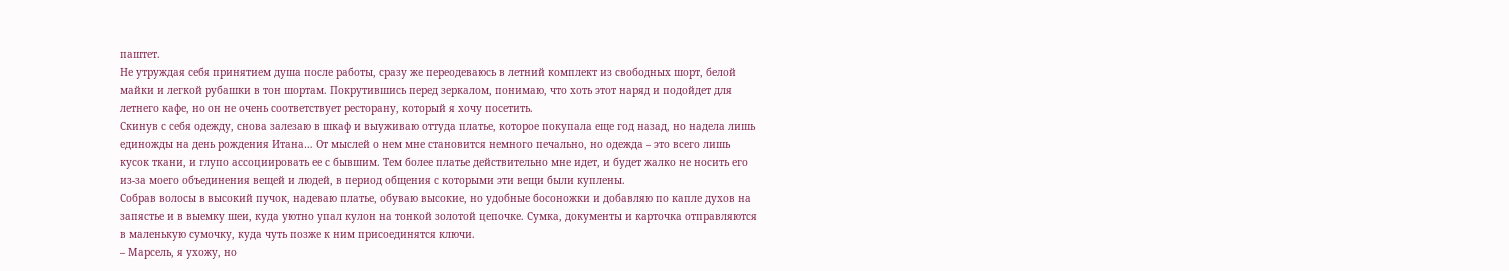паштет.
Не утруждая себя принятием душа после работы, сразу же переодеваюсь в летний комплект из свободных шорт, белой майки и легкой рубашки в тон шортам. Покрутившись перед зеркалом, понимаю, что хоть этот наряд и подойдет для летнего кафе, но он не очень соответствует ресторану, который я хочу посетить.
Скинув с себя одежду, снова залезаю в шкаф и выуживаю оттуда платье, которое покупала еще год назад, но надела лишь единожды на день рождения Итана… От мыслей о нем мне становится немного печально, но одежда – это всего лишь кусок ткани, и глупо ассоциировать ее с бывшим. Тем более платье действительно мне идет, и будет жалко не носить его из-за моего объединения вещей и людей, в период общения с которыми эти вещи были куплены.
Собрав волосы в высокий пучок, надеваю платье, обуваю высокие, но удобные босоножки и добавляю по капле духов на запястье и в выемку шеи, куда уютно упал кулон на тонкой золотой цепочке. Сумка, документы и карточка отправляются в маленькую сумочку, куда чуть позже к ним присоединятся ключи.
– Марсель, я ухожу, но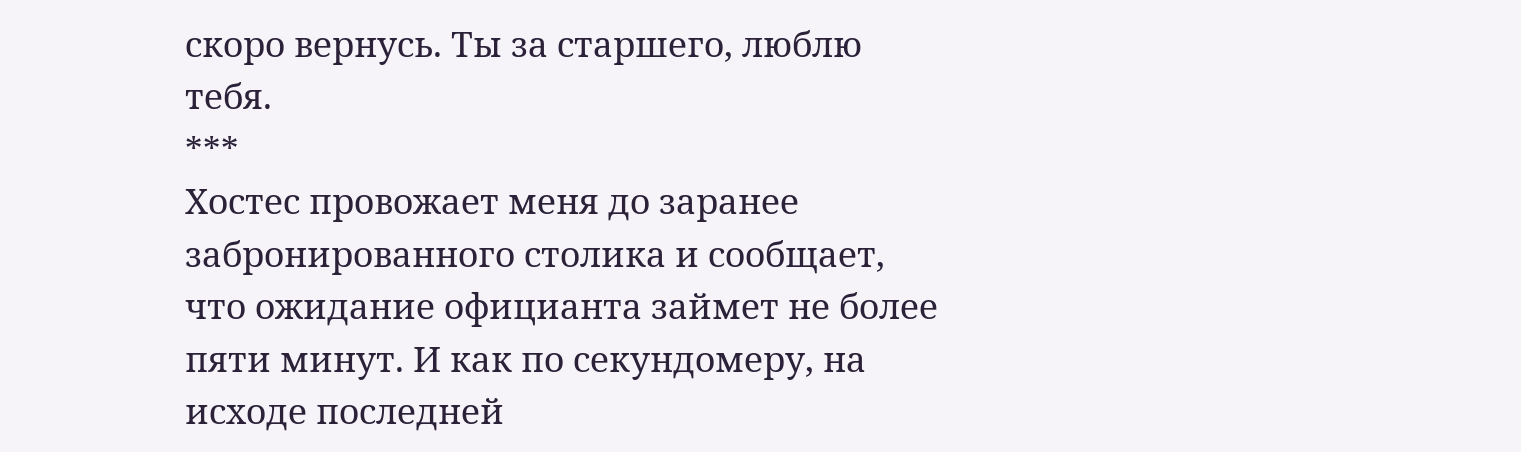скоро вернусь. Ты за старшего, люблю тебя.
***
Хостес провожает меня до заранее забронированного столика и сообщает, что ожидание официанта займет не более пяти минут. И как по секундомеру, на исходе последней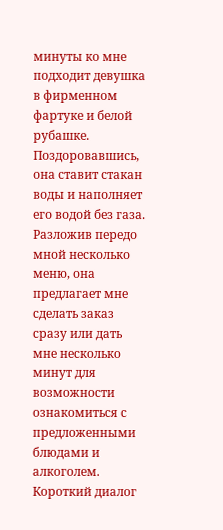минуты ко мне подходит девушка в фирменном фартуке и белой рубашке. Поздоровавшись, она ставит стакан воды и наполняет его водой без газа. Разложив передо мной несколько меню, она предлагает мне сделать заказ сразу или дать мне несколько минут для возможности ознакомиться с предложенными блюдами и алкоголем.
Короткий диалог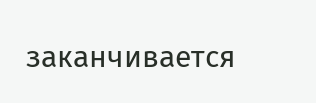заканчивается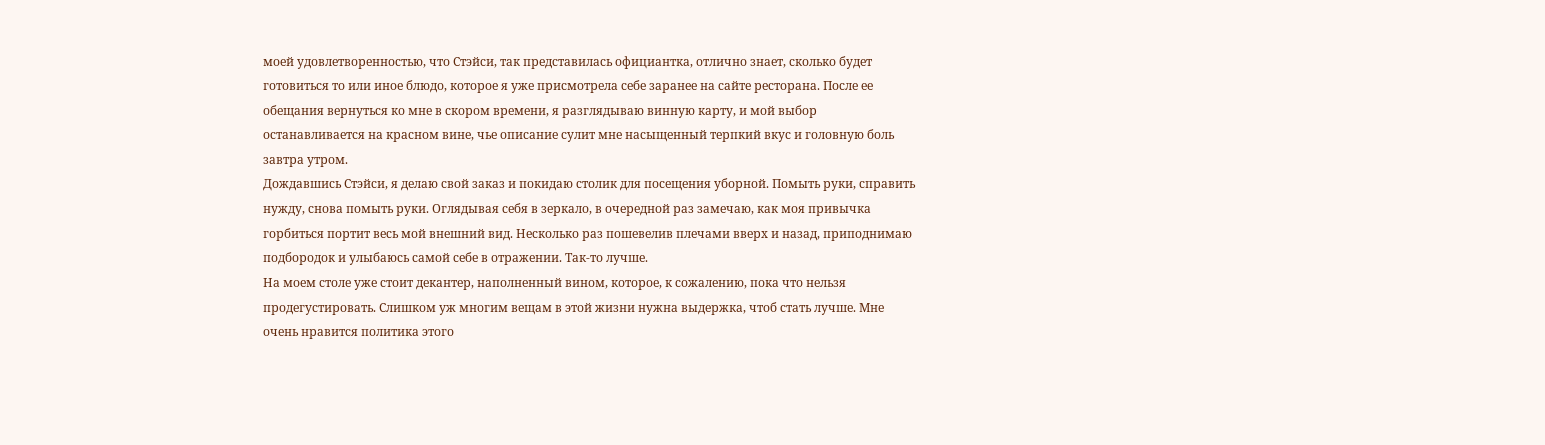моей удовлетворенностью, что Стэйси, так представилась официантка, отлично знает, сколько будет готовиться то или иное блюдо, которое я уже присмотрела себе заранее на сайте ресторана. После ее обещания вернуться ко мне в скором времени, я разглядываю винную карту, и мой выбор останавливается на красном вине, чье описание сулит мне насыщенный терпкий вкус и головную боль завтра утром.
Дождавшись Стэйси, я делаю свой заказ и покидаю столик для посещения уборной. Помыть руки, справить нужду, снова помыть руки. Оглядывая себя в зеркало, в очередной раз замечаю, как моя привычка горбиться портит весь мой внешний вид. Несколько раз пошевелив плечами вверх и назад, приподнимаю подбородок и улыбаюсь самой себе в отражении. Так-то лучше.
На моем столе уже стоит декантер, наполненный вином, которое, к сожалению, пока что нельзя продегустировать. Слишком уж многим вещам в этой жизни нужна выдержка, чтоб стать лучше. Мне очень нравится политика этого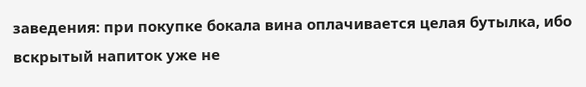заведения: при покупке бокала вина оплачивается целая бутылка, ибо вскрытый напиток уже не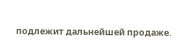подлежит дальнейшей продаже.